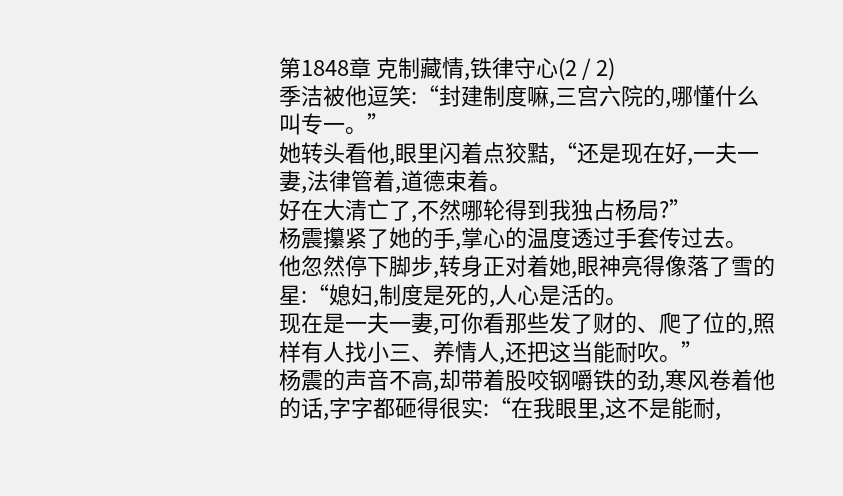第1848章 克制藏情,铁律守心(2 / 2)
季洁被他逗笑:“封建制度嘛,三宫六院的,哪懂什么叫专一。”
她转头看他,眼里闪着点狡黠,“还是现在好,一夫一妻,法律管着,道德束着。
好在大清亡了,不然哪轮得到我独占杨局?”
杨震攥紧了她的手,掌心的温度透过手套传过去。
他忽然停下脚步,转身正对着她,眼神亮得像落了雪的星:“媳妇,制度是死的,人心是活的。
现在是一夫一妻,可你看那些发了财的、爬了位的,照样有人找小三、养情人,还把这当能耐吹。”
杨震的声音不高,却带着股咬钢嚼铁的劲,寒风卷着他的话,字字都砸得很实:“在我眼里,这不是能耐,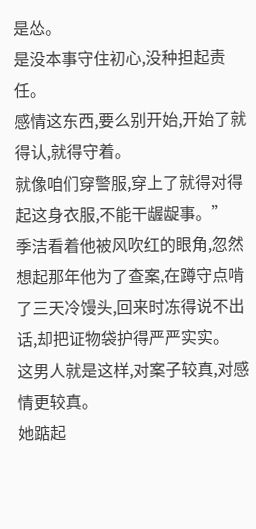是怂。
是没本事守住初心,没种担起责任。
感情这东西,要么别开始,开始了就得认,就得守着。
就像咱们穿警服,穿上了就得对得起这身衣服,不能干龌龊事。”
季洁看着他被风吹红的眼角,忽然想起那年他为了查案,在蹲守点啃了三天冷馒头,回来时冻得说不出话,却把证物袋护得严严实实。
这男人就是这样,对案子较真,对感情更较真。
她踮起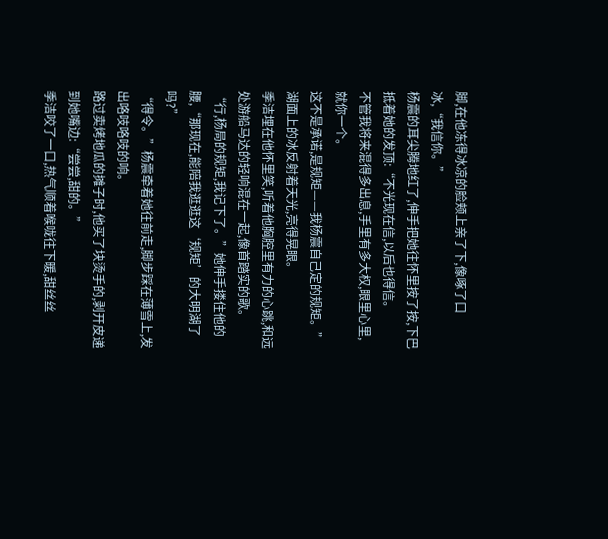脚,在他冻得冰凉的脸颊上亲了下,像啄了口冰,“我信你。”
杨震的耳尖腾地红了,伸手把她往怀里按了按,下巴抵着她的发顶:“不光现在信,以后也得信。
不管我将来混得多出息,手里有多大权,眼里心里,就你一个。
这不是承诺,是规矩——我杨震自己定的规矩。”
湖面上的冰反射着天光,亮得晃眼。
季洁埋在他怀里笑,听着他胸腔里有力的心跳,和远处游船马达的轻响混在一起,像首踏实的歌。
“行,杨局的规矩,我记下了。”她伸手搂住他的腰,“那现在,能陪我逛逛这‘规矩’的大明湖了吗?”
“得令。”杨震牵着她往前走,脚步踩在薄雪上,发出咯吱咯吱的响。
路过卖烤地瓜的摊子时,他买了块烫手的,剥开皮递到她嘴边:“尝尝,甜的。”
季洁咬了一口,热气顺着喉咙往下暖,甜丝丝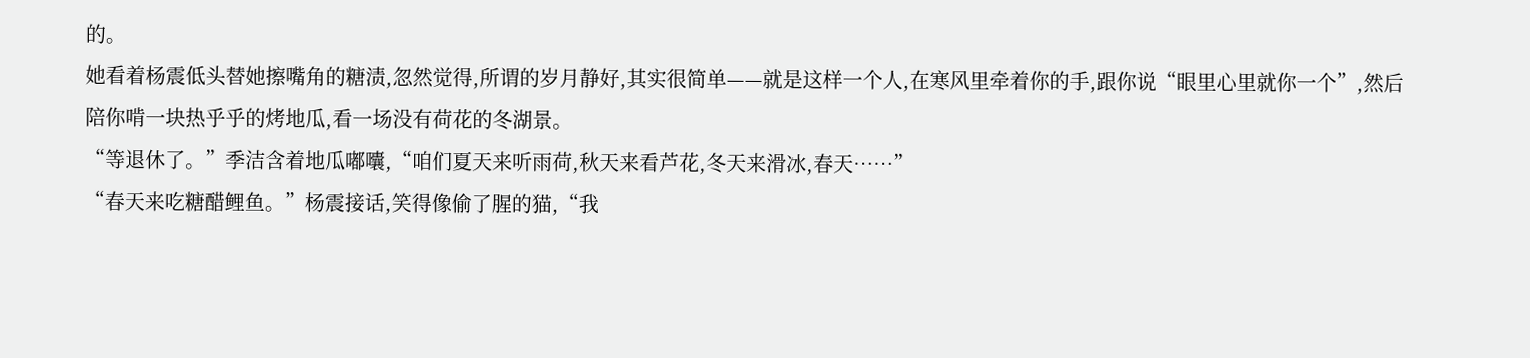的。
她看着杨震低头替她擦嘴角的糖渍,忽然觉得,所谓的岁月静好,其实很简单——就是这样一个人,在寒风里牵着你的手,跟你说“眼里心里就你一个”,然后陪你啃一块热乎乎的烤地瓜,看一场没有荷花的冬湖景。
“等退休了。”季洁含着地瓜嘟囔,“咱们夏天来听雨荷,秋天来看芦花,冬天来滑冰,春天……”
“春天来吃糖醋鲤鱼。”杨震接话,笑得像偷了腥的猫,“我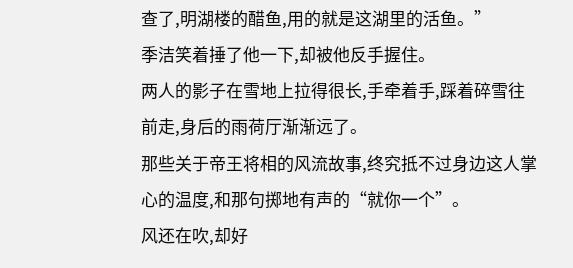查了,明湖楼的醋鱼,用的就是这湖里的活鱼。”
季洁笑着捶了他一下,却被他反手握住。
两人的影子在雪地上拉得很长,手牵着手,踩着碎雪往前走,身后的雨荷厅渐渐远了。
那些关于帝王将相的风流故事,终究抵不过身边这人掌心的温度,和那句掷地有声的“就你一个”。
风还在吹,却好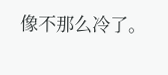像不那么冷了。